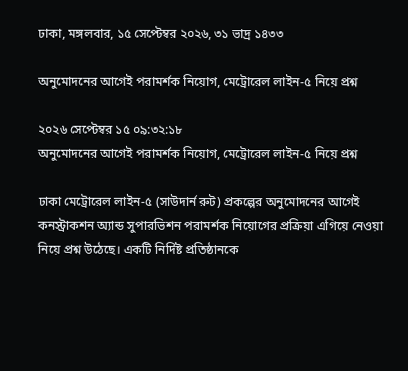ঢাকা, মঙ্গলবার, ১৫ সেপ্টেম্বর ২০২৬, ৩১ ভাদ্র ১৪৩৩

অনুমোদনের আগেই পরামর্শক নিয়োগ, মেট্রোরেল লাইন-৫ নিয়ে প্রশ্ন

২০২৬ সেপ্টেম্বর ১৫ ০৯:৩২:১৮
অনুমোদনের আগেই পরামর্শক নিয়োগ, মেট্রোরেল লাইন-৫ নিয়ে প্রশ্ন

ঢাকা মেট্রোরেল লাইন-৫ (সাউদার্ন রুট) প্রকল্পের অনুমোদনের আগেই কনস্ট্রাকশন অ্যান্ড সুপারভিশন পরামর্শক নিয়োগের প্রক্রিয়া এগিয়ে নেওয়া নিয়ে প্রশ্ন উঠেছে। একটি নির্দিষ্ট প্রতিষ্ঠানকে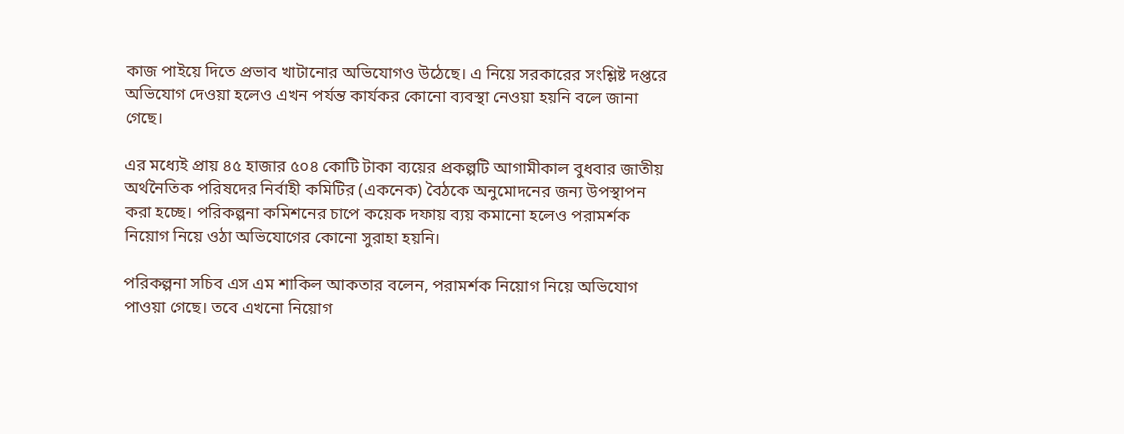কাজ পাইয়ে দিতে প্রভাব খাটানোর অভিযোগও উঠেছে। এ নিয়ে সরকারের সংশ্লিষ্ট দপ্তরে অভিযোগ দেওয়া হলেও এখন পর্যন্ত কার্যকর কোনো ব্যবস্থা নেওয়া হয়নি বলে জানা গেছে।

এর মধ্যেই প্রায় ৪৫ হাজার ৫০৪ কোটি টাকা ব্যয়ের প্রকল্পটি আগামীকাল বুধবার জাতীয় অর্থনৈতিক পরিষদের নির্বাহী কমিটির (একনেক) বৈঠকে অনুমোদনের জন্য উপস্থাপন করা হচ্ছে। পরিকল্পনা কমিশনের চাপে কয়েক দফায় ব্যয় কমানো হলেও পরামর্শক নিয়োগ নিয়ে ওঠা অভিযোগের কোনো সুরাহা হয়নি।

পরিকল্পনা সচিব এস এম শাকিল আকতার বলেন, পরামর্শক নিয়োগ নিয়ে অভিযোগ পাওয়া গেছে। তবে এখনো নিয়োগ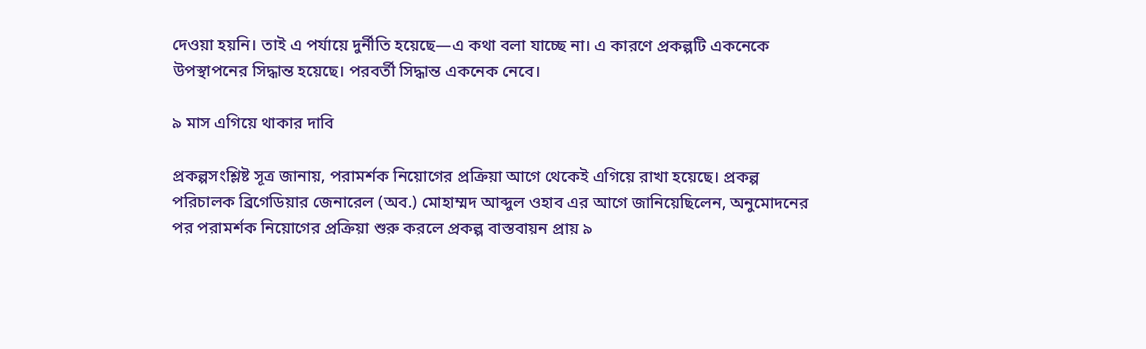দেওয়া হয়নি। তাই এ পর্যায়ে দুর্নীতি হয়েছে—এ কথা বলা যাচ্ছে না। এ কারণে প্রকল্পটি একনেকে উপস্থাপনের সিদ্ধান্ত হয়েছে। পরবর্তী সিদ্ধান্ত একনেক নেবে।

৯ মাস এগিয়ে থাকার দাবি

প্রকল্পসংশ্লিষ্ট সূত্র জানায়, পরামর্শক নিয়োগের প্রক্রিয়া আগে থেকেই এগিয়ে রাখা হয়েছে। প্রকল্প পরিচালক ব্রিগেডিয়ার জেনারেল (অব.) মোহাম্মদ আব্দুল ওহাব এর আগে জানিয়েছিলেন, অনুমোদনের পর পরামর্শক নিয়োগের প্রক্রিয়া শুরু করলে প্রকল্প বাস্তবায়ন প্রায় ৯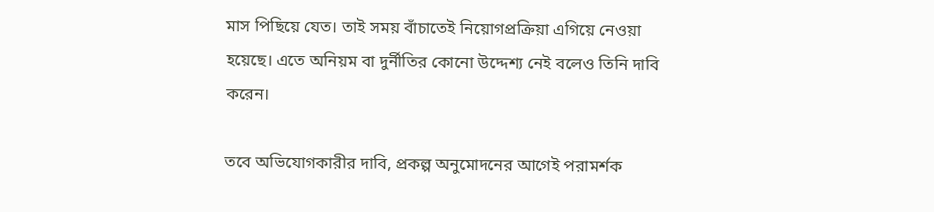মাস পিছিয়ে যেত। তাই সময় বাঁচাতেই নিয়োগপ্রক্রিয়া এগিয়ে নেওয়া হয়েছে। এতে অনিয়ম বা দুর্নীতির কোনো উদ্দেশ্য নেই বলেও তিনি দাবি করেন।

তবে অভিযোগকারীর দাবি, প্রকল্প অনুমোদনের আগেই পরামর্শক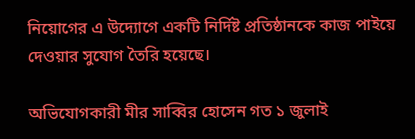নিয়োগের এ উদ্যোগে একটি নির্দিষ্ট প্রতিষ্ঠানকে কাজ পাইয়ে দেওয়ার সুযোগ তৈরি হয়েছে।

অভিযোগকারী মীর সাব্বির হোসেন গত ১ জুলাই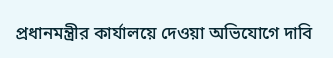প্রধানমন্ত্রীর কার্যালয়ে দেওয়া অভিযোগে দাবি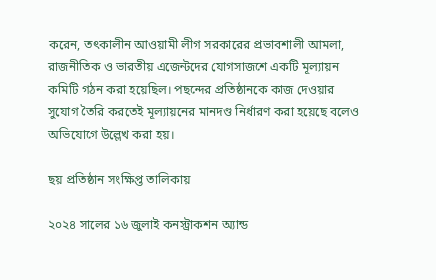করেন, তৎকালীন আওয়ামী লীগ সরকারের প্রভাবশালী আমলা, রাজনীতিক ও ভারতীয় এজেন্টদের যোগসাজশে একটি মূল্যায়ন কমিটি গঠন করা হয়েছিল। পছন্দের প্রতিষ্ঠানকে কাজ দেওয়ার সুযোগ তৈরি করতেই মূল্যায়নের মানদণ্ড নির্ধারণ করা হয়েছে বলেও অভিযোগে উল্লেখ করা হয়।

ছয় প্রতিষ্ঠান সংক্ষিপ্ত তালিকায়

২০২৪ সালের ১৬ জুলাই কনস্ট্রাকশন অ্যান্ড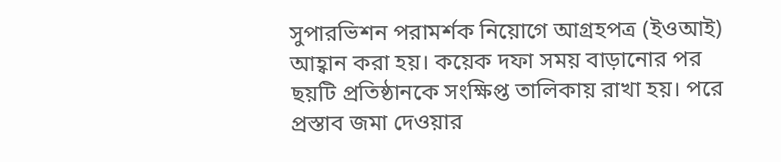সুপারভিশন পরামর্শক নিয়োগে আগ্রহপত্র (ইওআই) আহ্বান করা হয়। কয়েক দফা সময় বাড়ানোর পর ছয়টি প্রতিষ্ঠানকে সংক্ষিপ্ত তালিকায় রাখা হয়। পরে প্রস্তাব জমা দেওয়ার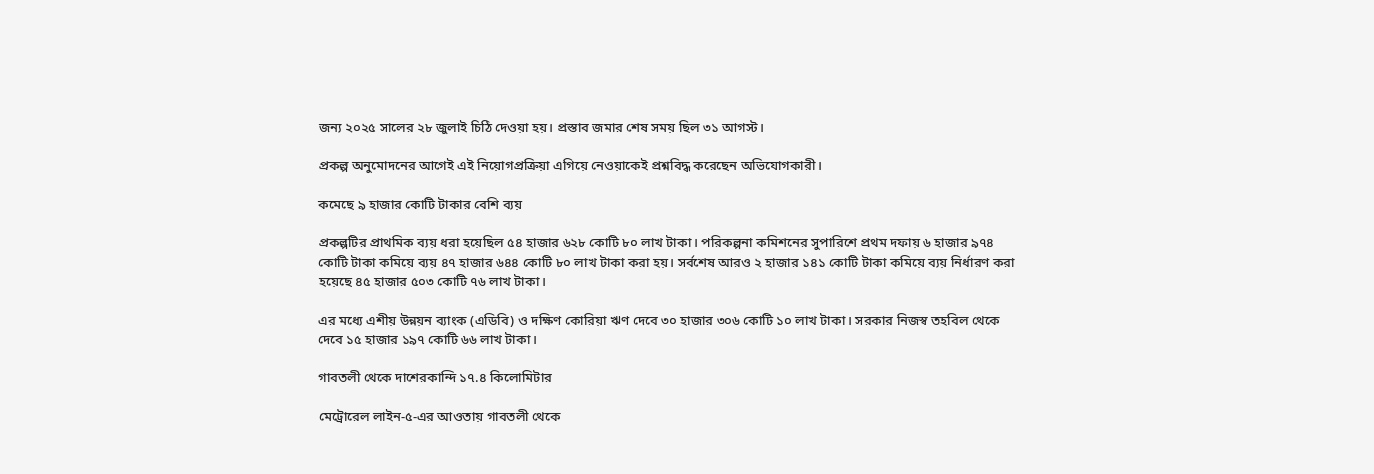জন্য ২০২৫ সালের ২৮ জুলাই চিঠি দেওয়া হয়। প্রস্তাব জমার শেষ সময় ছিল ৩১ আগস্ট।

প্রকল্প অনুমোদনের আগেই এই নিয়োগপ্রক্রিয়া এগিয়ে নেওয়াকেই প্রশ্নবিদ্ধ করেছেন অভিযোগকারী।

কমেছে ৯ হাজার কোটি টাকার বেশি ব্যয়

প্রকল্পটির প্রাথমিক ব্যয় ধরা হয়েছিল ৫৪ হাজার ৬২৮ কোটি ৮০ লাখ টাকা। পরিকল্পনা কমিশনের সুপারিশে প্রথম দফায় ৬ হাজার ৯৭৪ কোটি টাকা কমিয়ে ব্যয় ৪৭ হাজার ৬৪৪ কোটি ৮০ লাখ টাকা করা হয়। সর্বশেষ আরও ২ হাজার ১৪১ কোটি টাকা কমিয়ে ব্যয় নির্ধারণ করা হয়েছে ৪৫ হাজার ৫০৩ কোটি ৭৬ লাখ টাকা।

এর মধ্যে এশীয় উন্নয়ন ব্যাংক (এডিবি) ও দক্ষিণ কোরিয়া ঋণ দেবে ৩০ হাজার ৩০৬ কোটি ১০ লাখ টাকা। সরকার নিজস্ব তহবিল থেকে দেবে ১৫ হাজার ১৯৭ কোটি ৬৬ লাখ টাকা।

গাবতলী থেকে দাশেরকান্দি ১৭.৪ কিলোমিটার

মেট্রোরেল লাইন-৫-এর আওতায় গাবতলী থেকে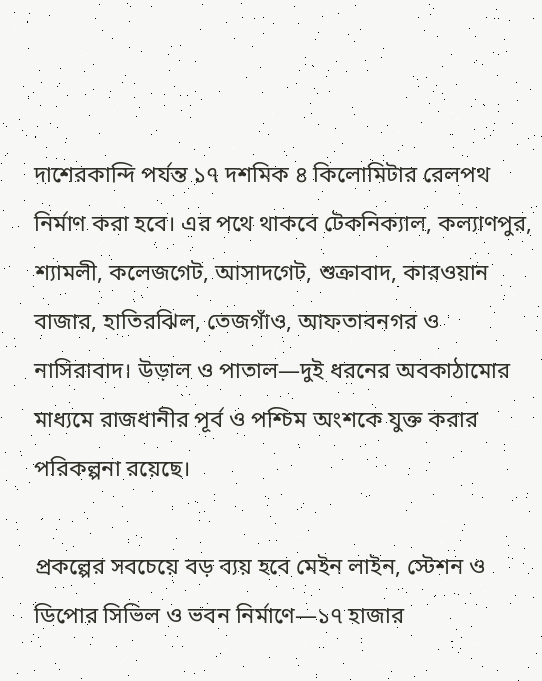দাশেরকান্দি পর্যন্ত ১৭ দশমিক ৪ কিলোমিটার রেলপথ নির্মাণ করা হবে। এর পথে থাকবে টেকনিক্যাল, কল্যাণপুর, শ্যামলী, কলেজগেট, আসাদগেট, শুক্রাবাদ, কারওয়ান বাজার, হাতিরঝিল, তেজগাঁও, আফতাবনগর ও নাসিরাবাদ। উড়াল ও পাতাল—দুই ধরনের অবকাঠামোর মাধ্যমে রাজধানীর পূর্ব ও পশ্চিম অংশকে যুক্ত করার পরিকল্পনা রয়েছে।

প্রকল্পের সবচেয়ে বড় ব্যয় হবে মেইন লাইন, স্টেশন ও ডিপোর সিভিল ও ভবন নির্মাণে—১৭ হাজার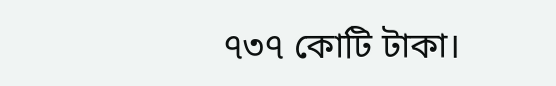৭৩৭ কোটি টাকা।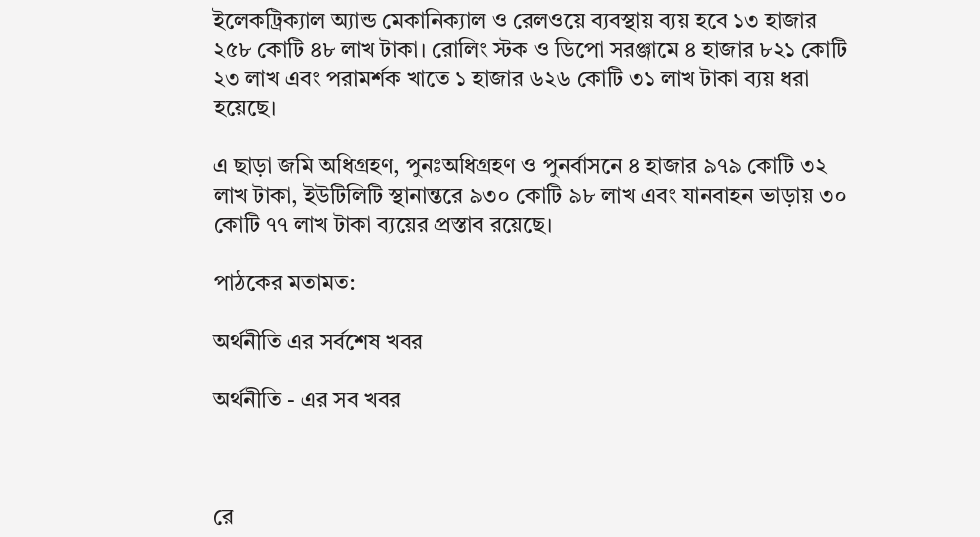ইলেকট্রিক্যাল অ্যান্ড মেকানিক্যাল ও রেলওয়ে ব্যবস্থায় ব্যয় হবে ১৩ হাজার ২৫৮ কোটি ৪৮ লাখ টাকা। রোলিং স্টক ও ডিপো সরঞ্জামে ৪ হাজার ৮২১ কোটি ২৩ লাখ এবং পরামর্শক খাতে ১ হাজার ৬২৬ কোটি ৩১ লাখ টাকা ব্যয় ধরা হয়েছে।

এ ছাড়া জমি অধিগ্রহণ, পুনঃঅধিগ্রহণ ও পুনর্বাসনে ৪ হাজার ৯৭৯ কোটি ৩২ লাখ টাকা, ইউটিলিটি স্থানান্তরে ৯৩০ কোটি ৯৮ লাখ এবং যানবাহন ভাড়ায় ৩০ কোটি ৭৭ লাখ টাকা ব্যয়ের প্রস্তাব রয়েছে।

পাঠকের মতামত:

অর্থনীতি এর সর্বশেষ খবর

অর্থনীতি - এর সব খবর



রে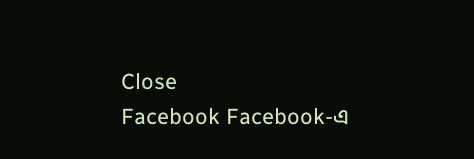Close
Facebook Facebook-এ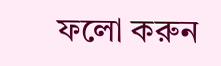ফলো করুন